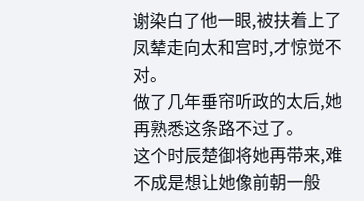谢染白了他一眼,被扶着上了凤辇走向太和宫时,才惊觉不对。
做了几年垂帘听政的太后,她再熟悉这条路不过了。
这个时辰楚御将她再带来,难不成是想让她像前朝一般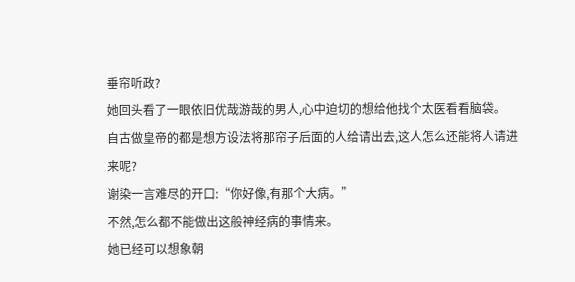垂帘听政?
她回头看了一眼依旧优哉游哉的男人,心中迫切的想给他找个太医看看脑袋。
自古做皇帝的都是想方设法将那帘子后面的人给请出去,这人怎么还能将人请进来呢?
谢染一言难尽的开口:“你好像,有那个大病。”
不然,怎么都不能做出这般神经病的事情来。
她已经可以想象朝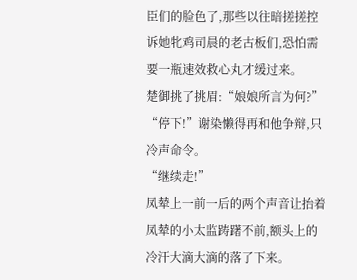臣们的脸色了,那些以往暗搓搓控诉她牝鸡司晨的老古板们,恐怕需要一瓶速效救心丸才缓过来。
楚御挑了挑眉:“娘娘所言为何?”
“停下!”谢染懒得再和他争辩,只冷声命令。
“继续走!”
凤辇上一前一后的两个声音让抬着凤辇的小太监踌躇不前,额头上的冷汗大滴大滴的落了下来。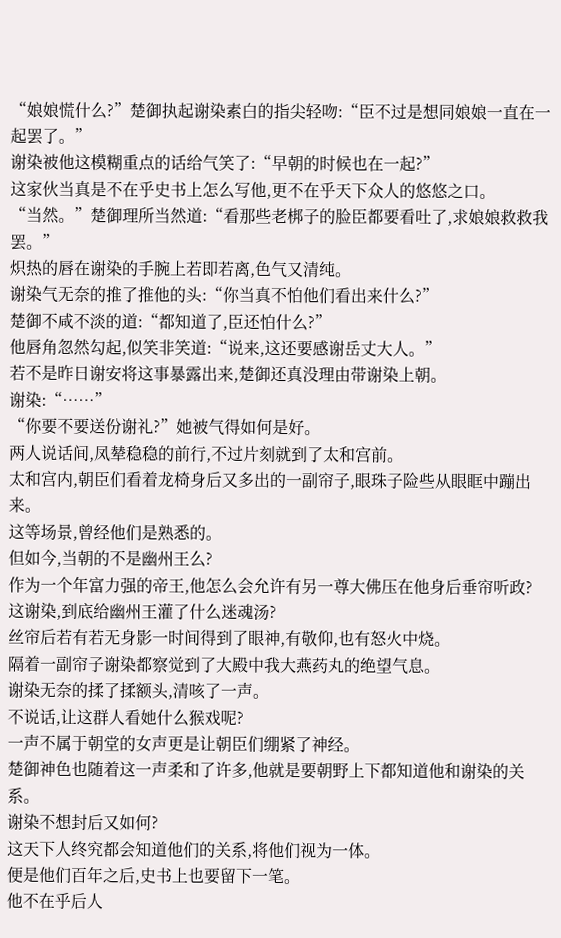“娘娘慌什么?”楚御执起谢染素白的指尖轻吻:“臣不过是想同娘娘一直在一起罢了。”
谢染被他这模糊重点的话给气笑了:“早朝的时候也在一起?”
这家伙当真是不在乎史书上怎么写他,更不在乎天下众人的悠悠之口。
“当然。”楚御理所当然道:“看那些老梆子的脸臣都要看吐了,求娘娘救救我罢。”
炽热的唇在谢染的手腕上若即若离,色气又清纯。
谢染气无奈的推了推他的头:“你当真不怕他们看出来什么?”
楚御不咸不淡的道:“都知道了,臣还怕什么?”
他唇角忽然勾起,似笑非笑道:“说来,这还要感谢岳丈大人。”
若不是昨日谢安将这事暴露出来,楚御还真没理由带谢染上朝。
谢染:“……”
“你要不要送份谢礼?”她被气得如何是好。
两人说话间,凤辇稳稳的前行,不过片刻就到了太和宫前。
太和宫内,朝臣们看着龙椅身后又多出的一副帘子,眼珠子险些从眼眶中蹦出来。
这等场景,曾经他们是熟悉的。
但如今,当朝的不是幽州王么?
作为一个年富力强的帝王,他怎么会允许有另一尊大佛压在他身后垂帘听政?
这谢染,到底给幽州王灌了什么迷魂汤?
丝帘后若有若无身影一时间得到了眼神,有敬仰,也有怒火中烧。
隔着一副帘子谢染都察觉到了大殿中我大燕药丸的绝望气息。
谢染无奈的揉了揉额头,清咳了一声。
不说话,让这群人看她什么猴戏呢?
一声不属于朝堂的女声更是让朝臣们绷紧了神经。
楚御神色也随着这一声柔和了许多,他就是要朝野上下都知道他和谢染的关系。
谢染不想封后又如何?
这天下人终究都会知道他们的关系,将他们视为一体。
便是他们百年之后,史书上也要留下一笔。
他不在乎后人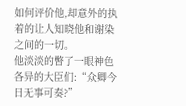如何评价他,却意外的执着的让人知晓他和谢染之间的一切。
他淡淡的瞥了一眼神色各异的大臣们:“众卿今日无事可奏?”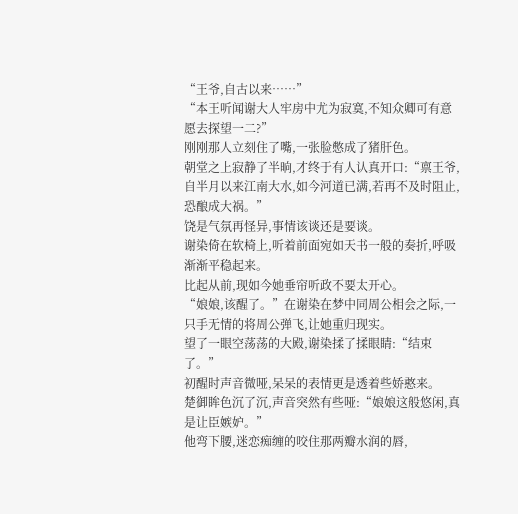“王爷,自古以来……”
“本王听闻谢大人牢房中尤为寂寞,不知众卿可有意愿去探望一二?”
刚刚那人立刻住了嘴,一张脸憋成了猪肝色。
朝堂之上寂静了半晌,才终于有人认真开口:“禀王爷,自半月以来江南大水,如今河道已满,若再不及时阻止,恐酿成大祸。”
饶是气氛再怪异,事情该谈还是要谈。
谢染倚在软椅上,听着前面宛如天书一般的奏折,呼吸渐渐平稳起来。
比起从前,现如今她垂帘听政不要太开心。
“娘娘,该醒了。”在谢染在梦中同周公相会之际,一只手无情的将周公弹飞,让她重归现实。
望了一眼空荡荡的大殿,谢染揉了揉眼睛:“结束了。”
初醒时声音微哑,呆呆的表情更是透着些娇憨来。
楚御眸色沉了沉,声音突然有些哑:“娘娘这般悠闲,真是让臣嫉妒。”
他弯下腰,迷恋痴缠的咬住那两瓣水润的唇,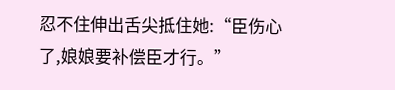忍不住伸出舌尖抵住她:“臣伤心了,娘娘要补偿臣才行。”